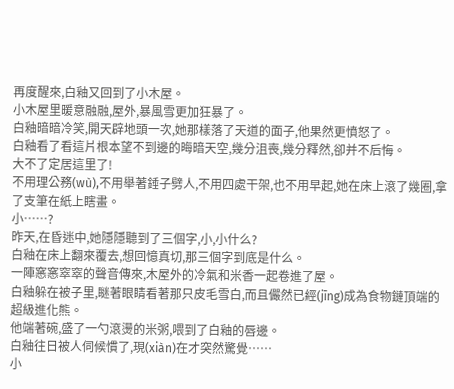再度醒來,白釉又回到了小木屋。
小木屋里暖意融融,屋外,暴風雪更加狂暴了。
白釉暗暗冷笑,開天辟地頭一次,她那樣落了天道的面子,他果然更憤怒了。
白釉看了看這片根本望不到邊的晦暗天空,幾分沮喪,幾分釋然,卻并不后悔。
大不了定居這里了!
不用理公務(wù),不用舉著錘子劈人,不用四處干架,也不用早起,她在床上滾了幾圈,拿了支筆在紙上瞎畫。
小……?
昨天,在昏迷中,她隱隱聽到了三個字,小,小什么?
白釉在床上翻來覆去,想回憶真切,那三個字到底是什么。
一陣窸窸窣窣的聲音傳來,木屋外的冷氣和米香一起卷進了屋。
白釉躲在被子里,瞇著眼睛看著那只皮毛雪白,而且儼然已經(jīng)成為食物鏈頂端的超級進化熊。
他端著碗,盛了一勺滾燙的米粥,喂到了白釉的唇邊。
白釉往日被人伺候慣了,現(xiàn)在才突然驚覺……
小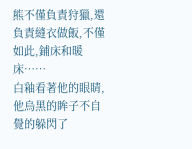熊不僅負責狩獵,還負責縫衣做飯,不僅如此,鋪床和暖床……
白釉看著他的眼睛,他烏黑的眸子不自覺的躲閃了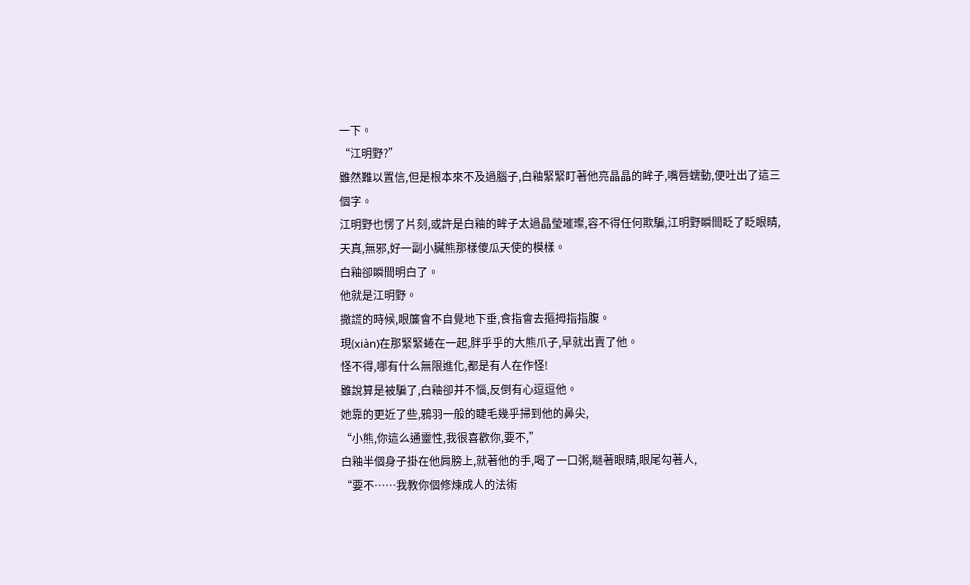一下。
“江明野?”
雖然難以置信,但是根本來不及過腦子,白釉緊緊盯著他亮晶晶的眸子,嘴唇蠕動,便吐出了這三個字。
江明野也愣了片刻,或許是白釉的眸子太過晶瑩璀璨,容不得任何欺騙,江明野瞬間眨了眨眼睛,天真,無邪,好一副小臟熊那樣傻瓜天使的模樣。
白釉卻瞬間明白了。
他就是江明野。
撒謊的時候,眼簾會不自覺地下垂,食指會去摳拇指指腹。
現(xiàn)在那緊緊蜷在一起,胖乎乎的大熊爪子,早就出賣了他。
怪不得,哪有什么無限進化,都是有人在作怪!
雖說算是被騙了,白釉卻并不惱,反倒有心逗逗他。
她靠的更近了些,鴉羽一般的睫毛幾乎掃到他的鼻尖,
“小熊,你這么通靈性,我很喜歡你,要不,”
白釉半個身子掛在他肩膀上,就著他的手,喝了一口粥,瞇著眼睛,眼尾勾著人,
“要不……我教你個修煉成人的法術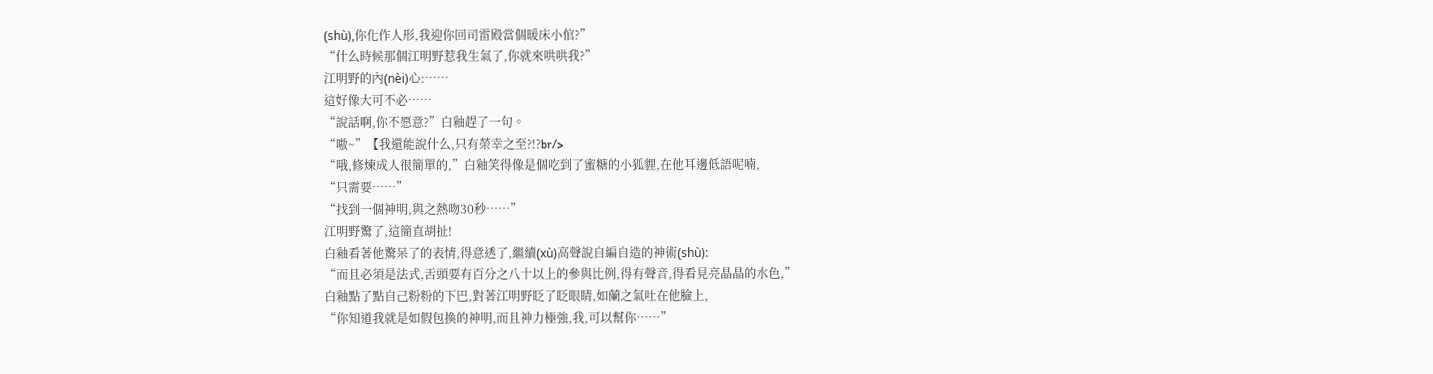(shù),你化作人形,我迎你回司雷殿當個暖床小倌?”
“什么時候那個江明野惹我生氣了,你就來哄哄我?”
江明野的內(nèi)心:……
這好像大可不必……
“說話啊,你不愿意?”白釉趕了一句。
“嗷~”【我還能說什么,只有榮幸之至?!?br/>
“哦,修煉成人很簡單的,”白釉笑得像是個吃到了蜜糖的小狐貍,在他耳邊低語呢喃,
“只需要……”
“找到一個神明,與之熱吻30秒……”
江明野驚了,這簡直胡扯!
白釉看著他驚呆了的表情,得意透了,繼續(xù)高聲說自編自造的神術(shù):
“而且必須是法式,舌頭要有百分之八十以上的參與比例,得有聲音,得看見亮晶晶的水色,”
白釉點了點自己粉粉的下巴,對著江明野眨了眨眼睛,如蘭之氣吐在他臉上,
“你知道我就是如假包換的神明,而且神力極強,我,可以幫你……”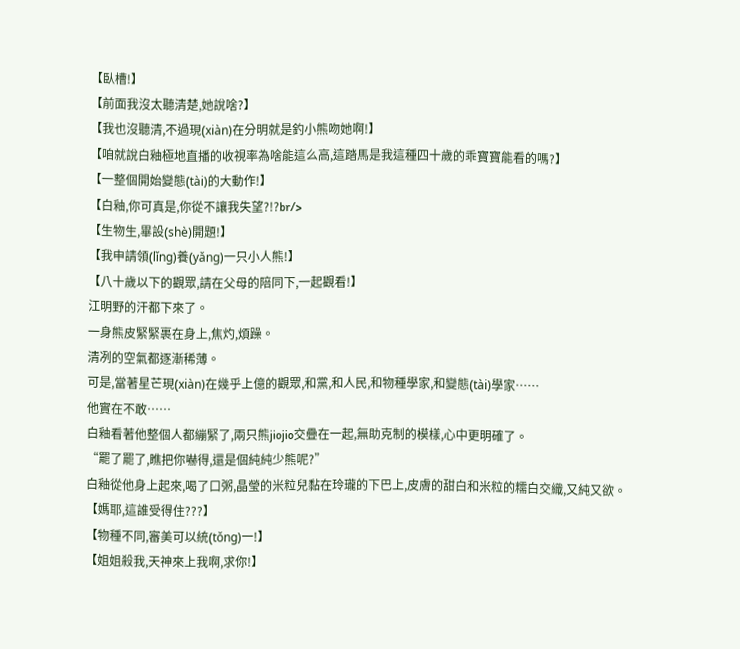【臥槽!】
【前面我沒太聽清楚,她說啥?】
【我也沒聽清,不過現(xiàn)在分明就是釣小熊吻她啊!】
【咱就說白釉極地直播的收視率為啥能這么高,這踏馬是我這種四十歲的乖寶寶能看的嗎?】
【一整個開始變態(tài)的大動作!】
【白釉,你可真是,你從不讓我失望?!?br/>
【生物生,畢設(shè)開題!】
【我申請領(lǐng)養(yǎng)一只小人熊!】
【八十歲以下的觀眾,請在父母的陪同下,一起觀看!】
江明野的汗都下來了。
一身熊皮緊緊裹在身上,焦灼,煩躁。
清冽的空氣都逐漸稀薄。
可是,當著星芒現(xiàn)在幾乎上億的觀眾,和黨,和人民,和物種學家,和變態(tài)學家……
他實在不敢……
白釉看著他整個人都繃緊了,兩只熊jiojio交疊在一起,無助克制的模樣,心中更明確了。
“罷了罷了,瞧把你嚇得,還是個純純少熊呢?”
白釉從他身上起來,喝了口粥,晶瑩的米粒兒黏在玲瓏的下巴上,皮膚的甜白和米粒的糯白交織,又純又欲。
【媽耶,這誰受得住???】
【物種不同,審美可以統(tǒng)一!】
【姐姐殺我,天神來上我啊,求你!】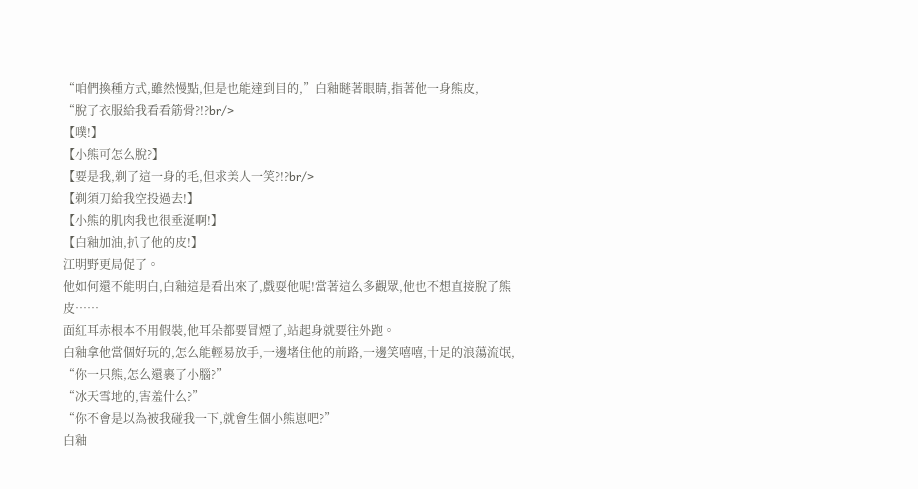“咱們換種方式,雖然慢點,但是也能達到目的,”白釉瞇著眼睛,指著他一身熊皮,
“脫了衣服給我看看筋骨?!?br/>
【噗!】
【小熊可怎么脫?】
【要是我,剃了這一身的毛,但求美人一笑?!?br/>
【剃須刀給我空投過去!】
【小熊的肌肉我也很垂涎啊!】
【白釉加油,扒了他的皮!】
江明野更局促了。
他如何還不能明白,白釉這是看出來了,戲耍他呢!當著這么多觀眾,他也不想直接脫了熊皮……
面紅耳赤根本不用假裝,他耳朵都要冒煙了,站起身就要往外跑。
白釉拿他當個好玩的,怎么能輕易放手,一邊堵住他的前路,一邊笑嘻嘻,十足的浪蕩流氓,
“你一只熊,怎么還裹了小腦?”
“冰天雪地的,害羞什么?”
“你不會是以為被我碰我一下,就會生個小熊崽吧?”
白釉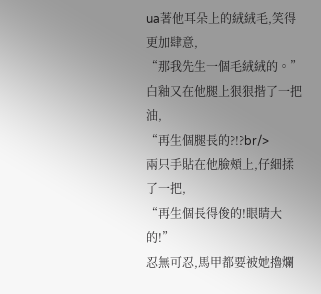ua著他耳朵上的絨絨毛,笑得更加肆意,
“那我先生一個毛絨絨的。”
白釉又在他腿上狠狠揩了一把油,
“再生個腿長的?!?br/>
兩只手貼在他臉頰上,仔細揉了一把,
“再生個長得俊的!眼睛大的!”
忍無可忍,馬甲都要被她擼爛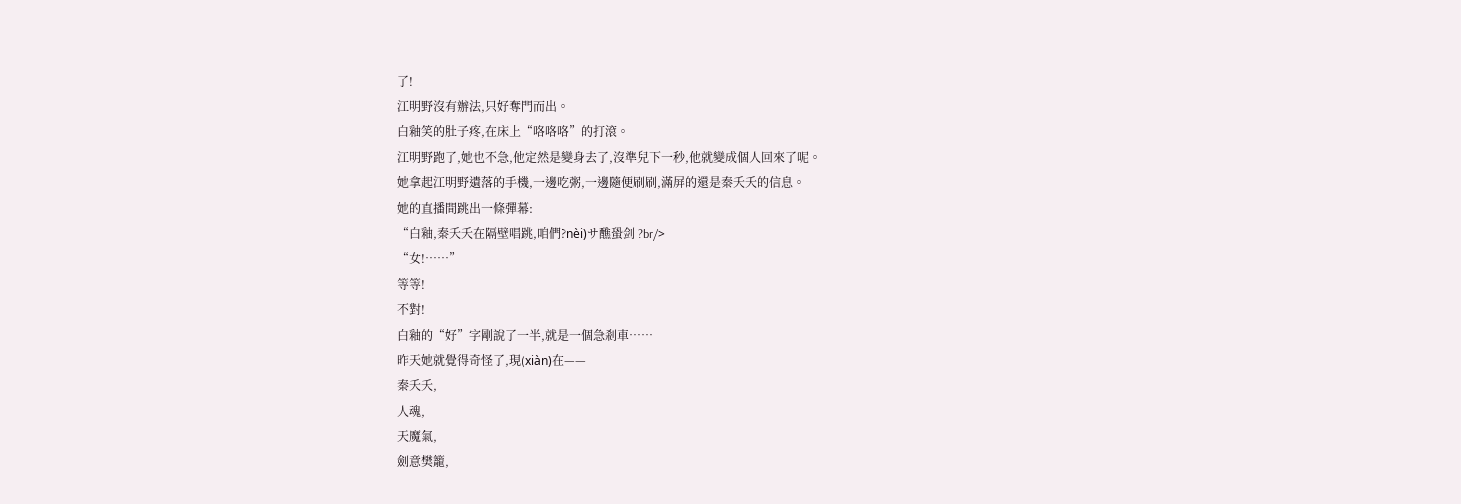了!
江明野沒有辦法,只好奪門而出。
白釉笑的肚子疼,在床上“咯咯咯”的打滾。
江明野跑了,她也不急,他定然是變身去了,沒準兒下一秒,他就變成個人回來了呢。
她拿起江明野遺落的手機,一邊吃粥,一邊隨便刷刷,滿屏的還是秦夭夭的信息。
她的直播間跳出一條彈幕:
“白釉,秦夭夭在隔壁唱跳,咱們?nèi)サ醮蛩剑 ?br/>
“女!……”
等等!
不對!
白釉的“好”字剛說了一半,就是一個急剎車……
昨天她就覺得奇怪了,現(xiàn)在——
秦夭夭,
人魂,
天魔氣,
劍意樊籠,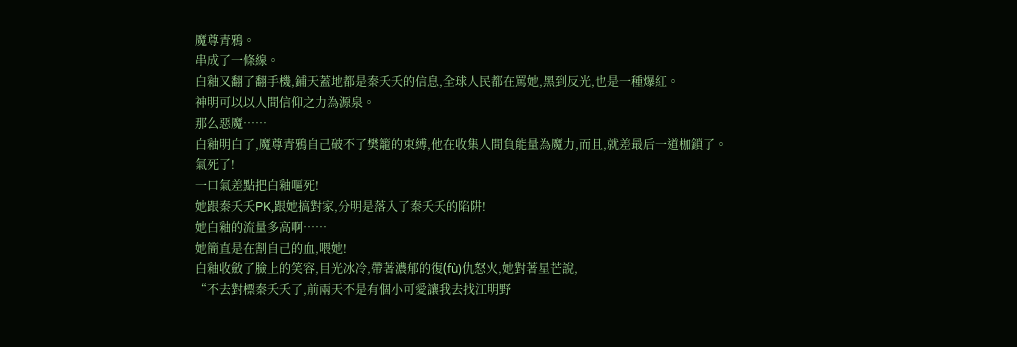魔尊青鴉。
串成了一條線。
白釉又翻了翻手機,鋪天蓋地都是秦夭夭的信息,全球人民都在罵她,黑到反光,也是一種爆紅。
神明可以以人間信仰之力為源泉。
那么惡魔……
白釉明白了,魔尊青鴉自己破不了樊籠的束縛,他在收集人間負能量為魔力,而且,就差最后一道枷鎖了。
氣死了!
一口氣差點把白釉嘔死!
她跟秦夭夭PK,跟她搞對家,分明是落入了秦夭夭的陷阱!
她白釉的流量多高啊……
她簡直是在割自己的血,喂她!
白釉收斂了臉上的笑容,目光冰冷,帶著濃郁的復(fù)仇怒火,她對著星芒說,
“不去對標秦夭夭了,前兩天不是有個小可愛讓我去找江明野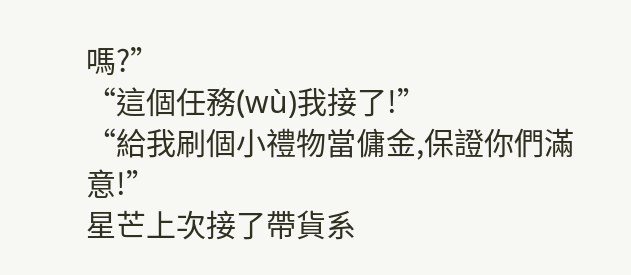嗎?”
“這個任務(wù)我接了!”
“給我刷個小禮物當傭金,保證你們滿意!”
星芒上次接了帶貨系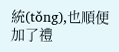統(tǒng),也順便加了禮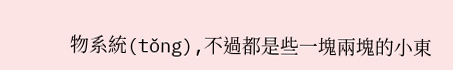物系統(tǒng),不過都是些一塊兩塊的小東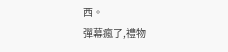西。
彈幕瘋了,禮物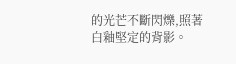的光芒不斷閃爍,照著白釉堅定的背影。